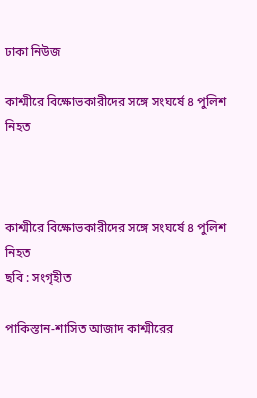ঢাকা নিউজ

কাশ্মীরে বিক্ষোভকারীদের সঙ্গে সংঘর্ষে ৪ পুলিশ নিহত



কাশ্মীরে বিক্ষোভকারীদের সঙ্গে সংঘর্ষে ৪ পুলিশ নিহত
ছবি : সংগৃহীত

পাকিস্তান-শাসিত আজাদ কাশ্মীরের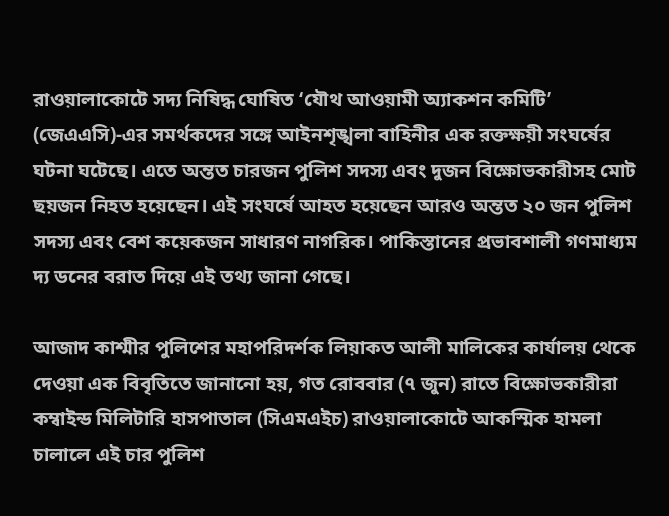রাওয়ালাকোটে সদ্য নিষিদ্ধ ঘোষিত ‘যৌথ আওয়ামী অ্যাকশন কমিটি’ (জেএএসি)-এর সমর্থকদের সঙ্গে আইনশৃঙ্খলা বাহিনীর এক রক্তক্ষয়ী সংঘর্ষের ঘটনা ঘটেছে। এতে অন্তত চারজন পুলিশ সদস্য এবং দুজন বিক্ষোভকারীসহ মোট ছয়জন নিহত হয়েছেন। এই সংঘর্ষে আহত হয়েছেন আরও অন্তত ২০ জন পুলিশ সদস্য এবং বেশ কয়েকজন সাধারণ নাগরিক। পাকিস্তানের প্রভাবশালী গণমাধ্যম দ্য ডনের বরাত দিয়ে এই তথ্য জানা গেছে।

আজাদ কাশ্মীর পুলিশের মহাপরিদর্শক লিয়াকত আলী মালিকের কার্যালয় থেকে দেওয়া এক বিবৃতিতে জানানো হয়, গত রোববার (৭ জুন) রাতে বিক্ষোভকারীরা কম্বাইন্ড মিলিটারি হাসপাতাল (সিএমএইচ) রাওয়ালাকোটে আকস্মিক হামলা চালালে এই চার পুলিশ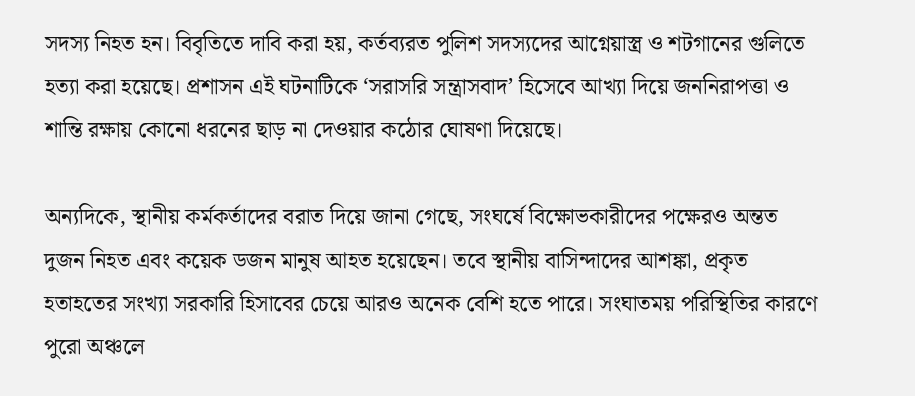সদস্য নিহত হন। বিবৃতিতে দাবি করা হয়, কর্তব্যরত পুলিশ সদস্যদের আগ্নেয়াস্ত্র ও শটগানের গুলিতে হত্যা করা হয়েছে। প্রশাসন এই ঘটনাটিকে ‘সরাসরি সন্ত্রাসবাদ’ হিসেবে আখ্যা দিয়ে জননিরাপত্তা ও শান্তি রক্ষায় কোনো ধরনের ছাড় না দেওয়ার কঠোর ঘোষণা দিয়েছে।

অন্যদিকে, স্থানীয় কর্মকর্তাদের বরাত দিয়ে জানা গেছে, সংঘর্ষে বিক্ষোভকারীদের পক্ষেরও অন্তত দুজন নিহত এবং কয়েক ডজন মানুষ আহত হয়েছেন। তবে স্থানীয় বাসিন্দাদের আশঙ্কা, প্রকৃত হতাহতের সংখ্যা সরকারি হিসাবের চেয়ে আরও অনেক বেশি হতে পারে। সংঘাতময় পরিস্থিতির কারণে পুরো অঞ্চলে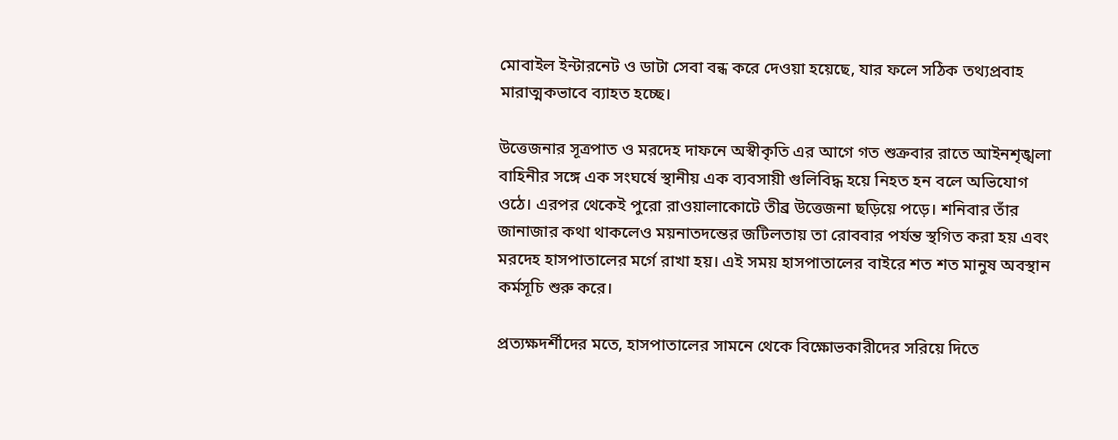মোবাইল ইন্টারনেট ও ডাটা সেবা বন্ধ করে দেওয়া হয়েছে, যার ফলে সঠিক তথ্যপ্রবাহ মারাত্মকভাবে ব্যাহত হচ্ছে।

উত্তেজনার সূত্রপাত ও মরদেহ দাফনে অস্বীকৃতি এর আগে গত শুক্রবার রাতে আইনশৃঙ্খলা বাহিনীর সঙ্গে এক সংঘর্ষে স্থানীয় এক ব্যবসায়ী গুলিবিদ্ধ হয়ে নিহত হন বলে অভিযোগ ওঠে। এরপর থেকেই পুরো রাওয়ালাকোটে তীব্র উত্তেজনা ছড়িয়ে পড়ে। শনিবার তাঁর জানাজার কথা থাকলেও ময়নাতদন্তের জটিলতায় তা রোববার পর্যন্ত স্থগিত করা হয় এবং মরদেহ হাসপাতালের মর্গে রাখা হয়। এই সময় হাসপাতালের বাইরে শত শত মানুষ অবস্থান কর্মসূচি শুরু করে।

প্রত্যক্ষদর্শীদের মতে, হাসপাতালের সামনে থেকে বিক্ষোভকারীদের সরিয়ে দিতে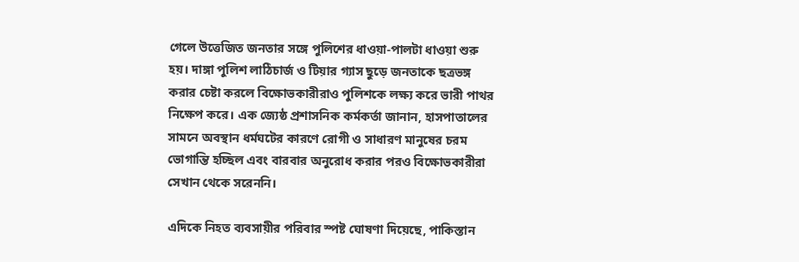গেলে উত্তেজিত জনতার সঙ্গে পুলিশের ধাওয়া-পালটা ধাওয়া শুরু হয়। দাঙ্গা পুলিশ লাঠিচার্জ ও টিয়ার গ্যাস ছুড়ে জনতাকে ছত্রভঙ্গ করার চেষ্টা করলে বিক্ষোভকারীরাও পুলিশকে লক্ষ্য করে ভারী পাথর নিক্ষেপ করে। এক জ্যেষ্ঠ প্রশাসনিক কর্মকর্তা জানান, হাসপাতালের সামনে অবস্থান ধর্মঘটের কারণে রোগী ও সাধারণ মানুষের চরম ভোগান্তি হচ্ছিল এবং বারবার অনুরোধ করার পরও বিক্ষোভকারীরা সেখান থেকে সরেননি।

এদিকে নিহত ব্যবসায়ীর পরিবার স্পষ্ট ঘোষণা দিয়েছে, পাকিস্তান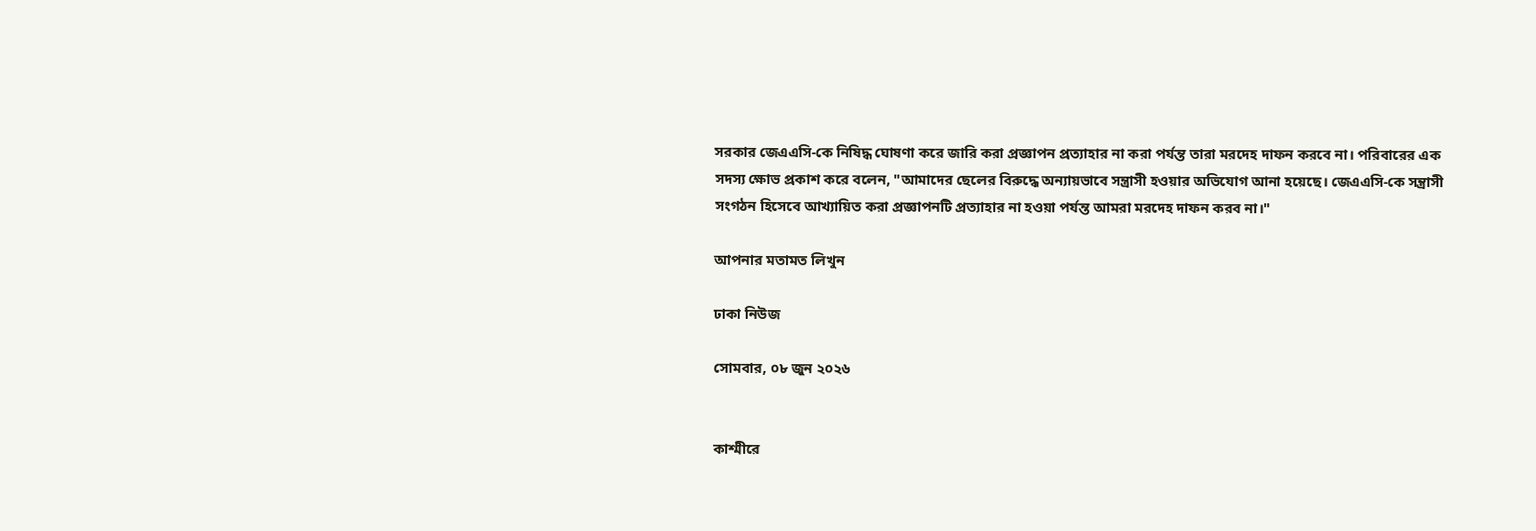সরকার জেএএসি-কে নিষিদ্ধ ঘোষণা করে জারি করা প্রজ্ঞাপন প্রত্যাহার না করা পর্যন্ত তারা মরদেহ দাফন করবে না। পরিবারের এক সদস্য ক্ষোভ প্রকাশ করে বলেন, "আমাদের ছেলের বিরুদ্ধে অন্যায়ভাবে সন্ত্রাসী হওয়ার অভিযোগ আনা হয়েছে। জেএএসি-কে সন্ত্রাসী সংগঠন হিসেবে আখ্যায়িত করা প্রজ্ঞাপনটি প্রত্যাহার না হওয়া পর্যন্ত আমরা মরদেহ দাফন করব না।"

আপনার মতামত লিখুন

ঢাকা নিউজ

সোমবার, ০৮ জুন ২০২৬


কাশ্মীরে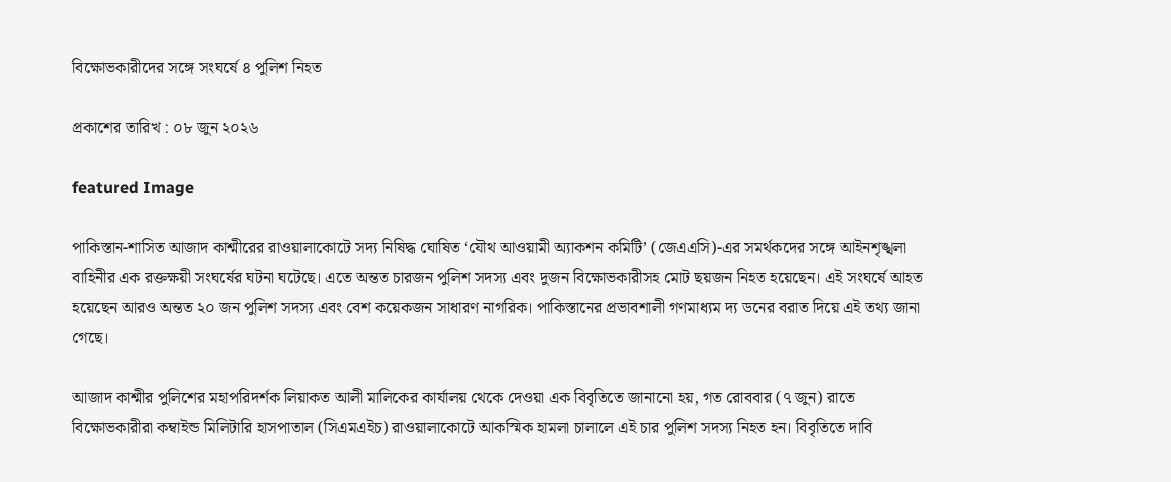বিক্ষোভকারীদের সঙ্গে সংঘর্ষে ৪ পুলিশ নিহত

প্রকাশের তারিখ : ০৮ জুন ২০২৬

featured Image

পাকিস্তান-শাসিত আজাদ কাশ্মীরের রাওয়ালাকোটে সদ্য নিষিদ্ধ ঘোষিত ‘যৌথ আওয়ামী অ্যাকশন কমিটি’ (জেএএসি)-এর সমর্থকদের সঙ্গে আইনশৃঙ্খলা বাহিনীর এক রক্তক্ষয়ী সংঘর্ষের ঘটনা ঘটেছে। এতে অন্তত চারজন পুলিশ সদস্য এবং দুজন বিক্ষোভকারীসহ মোট ছয়জন নিহত হয়েছেন। এই সংঘর্ষে আহত হয়েছেন আরও অন্তত ২০ জন পুলিশ সদস্য এবং বেশ কয়েকজন সাধারণ নাগরিক। পাকিস্তানের প্রভাবশালী গণমাধ্যম দ্য ডনের বরাত দিয়ে এই তথ্য জানা গেছে।

আজাদ কাশ্মীর পুলিশের মহাপরিদর্শক লিয়াকত আলী মালিকের কার্যালয় থেকে দেওয়া এক বিবৃতিতে জানানো হয়, গত রোববার (৭ জুন) রাতে বিক্ষোভকারীরা কম্বাইন্ড মিলিটারি হাসপাতাল (সিএমএইচ) রাওয়ালাকোটে আকস্মিক হামলা চালালে এই চার পুলিশ সদস্য নিহত হন। বিবৃতিতে দাবি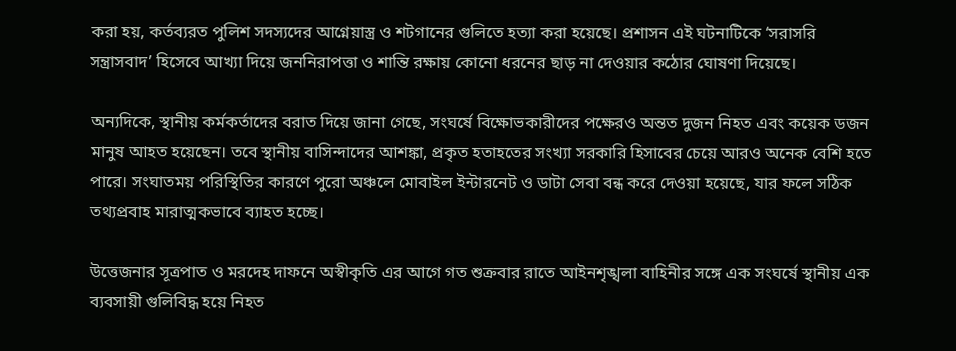করা হয়, কর্তব্যরত পুলিশ সদস্যদের আগ্নেয়াস্ত্র ও শটগানের গুলিতে হত্যা করা হয়েছে। প্রশাসন এই ঘটনাটিকে ‘সরাসরি সন্ত্রাসবাদ’ হিসেবে আখ্যা দিয়ে জননিরাপত্তা ও শান্তি রক্ষায় কোনো ধরনের ছাড় না দেওয়ার কঠোর ঘোষণা দিয়েছে।

অন্যদিকে, স্থানীয় কর্মকর্তাদের বরাত দিয়ে জানা গেছে, সংঘর্ষে বিক্ষোভকারীদের পক্ষেরও অন্তত দুজন নিহত এবং কয়েক ডজন মানুষ আহত হয়েছেন। তবে স্থানীয় বাসিন্দাদের আশঙ্কা, প্রকৃত হতাহতের সংখ্যা সরকারি হিসাবের চেয়ে আরও অনেক বেশি হতে পারে। সংঘাতময় পরিস্থিতির কারণে পুরো অঞ্চলে মোবাইল ইন্টারনেট ও ডাটা সেবা বন্ধ করে দেওয়া হয়েছে, যার ফলে সঠিক তথ্যপ্রবাহ মারাত্মকভাবে ব্যাহত হচ্ছে।

উত্তেজনার সূত্রপাত ও মরদেহ দাফনে অস্বীকৃতি এর আগে গত শুক্রবার রাতে আইনশৃঙ্খলা বাহিনীর সঙ্গে এক সংঘর্ষে স্থানীয় এক ব্যবসায়ী গুলিবিদ্ধ হয়ে নিহত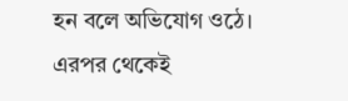হন বলে অভিযোগ ওঠে। এরপর থেকেই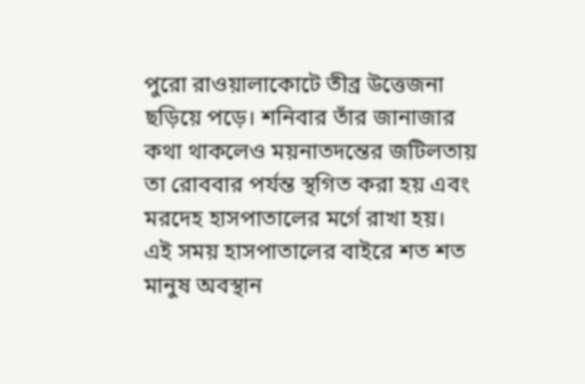পুরো রাওয়ালাকোটে তীব্র উত্তেজনা ছড়িয়ে পড়ে। শনিবার তাঁর জানাজার কথা থাকলেও ময়নাতদন্তের জটিলতায় তা রোববার পর্যন্ত স্থগিত করা হয় এবং মরদেহ হাসপাতালের মর্গে রাখা হয়। এই সময় হাসপাতালের বাইরে শত শত মানুষ অবস্থান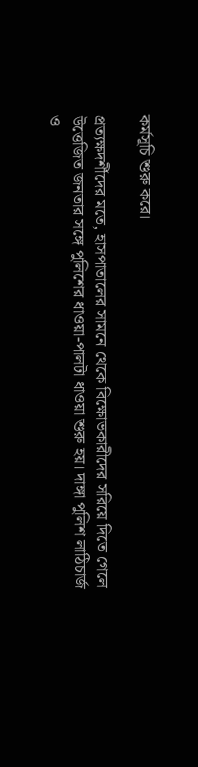কর্মসূচি শুরু করে।

প্রত্যক্ষদর্শীদের মতে, হাসপাতালের সামনে থেকে বিক্ষোভকারীদের সরিয়ে দিতে গেলে উত্তেজিত জনতার সঙ্গে পুলিশের ধাওয়া-পালটা ধাওয়া শুরু হয়। দাঙ্গা পুলিশ লাঠিচার্জ ও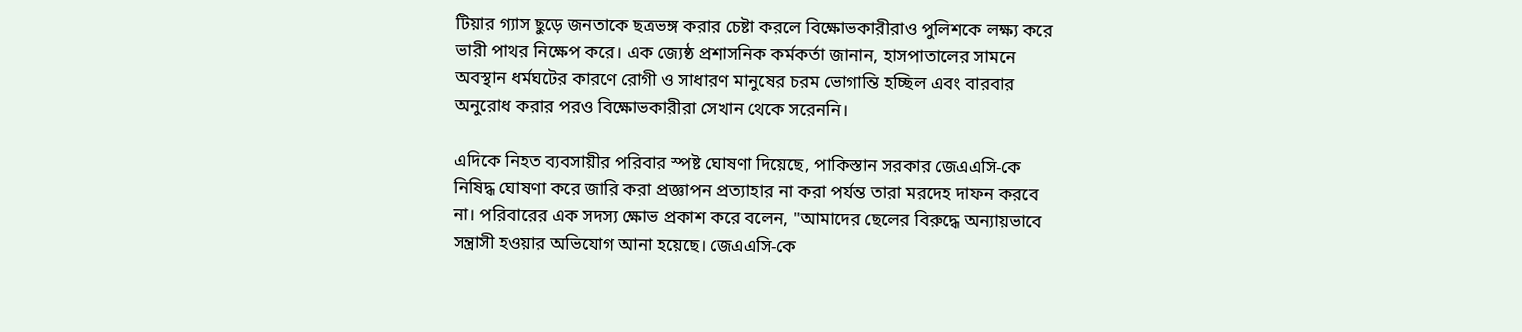টিয়ার গ্যাস ছুড়ে জনতাকে ছত্রভঙ্গ করার চেষ্টা করলে বিক্ষোভকারীরাও পুলিশকে লক্ষ্য করে ভারী পাথর নিক্ষেপ করে। এক জ্যেষ্ঠ প্রশাসনিক কর্মকর্তা জানান, হাসপাতালের সামনে অবস্থান ধর্মঘটের কারণে রোগী ও সাধারণ মানুষের চরম ভোগান্তি হচ্ছিল এবং বারবার অনুরোধ করার পরও বিক্ষোভকারীরা সেখান থেকে সরেননি।

এদিকে নিহত ব্যবসায়ীর পরিবার স্পষ্ট ঘোষণা দিয়েছে, পাকিস্তান সরকার জেএএসি-কে নিষিদ্ধ ঘোষণা করে জারি করা প্রজ্ঞাপন প্রত্যাহার না করা পর্যন্ত তারা মরদেহ দাফন করবে না। পরিবারের এক সদস্য ক্ষোভ প্রকাশ করে বলেন, "আমাদের ছেলের বিরুদ্ধে অন্যায়ভাবে সন্ত্রাসী হওয়ার অভিযোগ আনা হয়েছে। জেএএসি-কে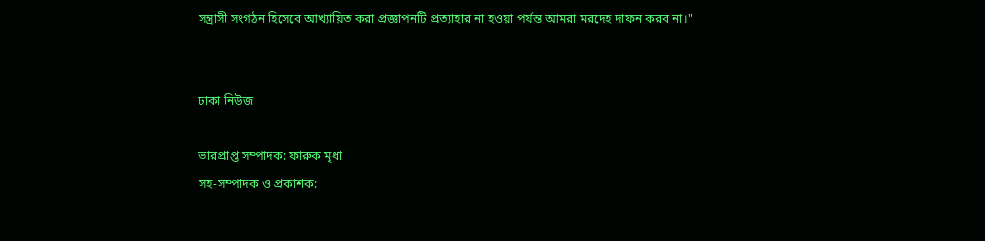সন্ত্রাসী সংগঠন হিসেবে আখ্যায়িত করা প্রজ্ঞাপনটি প্রত্যাহার না হওয়া পর্যন্ত আমরা মরদেহ দাফন করব না।"


ঢাকা নিউজ

ভারপ্রাপ্ত সম্পাদক: ফারুক মৃধা
সহ-সম্পাদক ও প্রকাশক: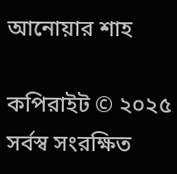আনোয়ার শাহ

কপিরাইট © ২০২৫ সর্বস্ব সংরক্ষিত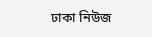ঢাকা নিউজ